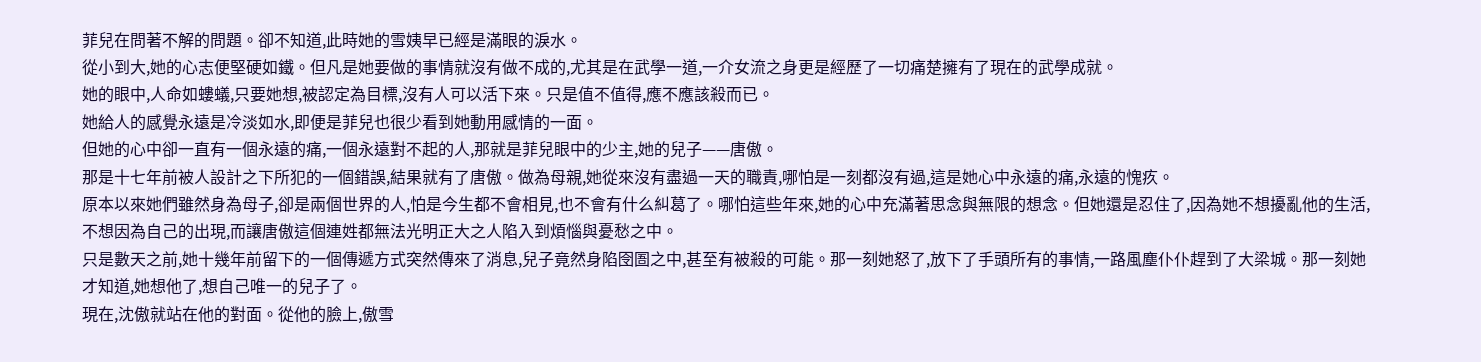菲兒在問著不解的問題。卻不知道,此時她的雪姨早已經是滿眼的淚水。
從小到大,她的心志便堅硬如鐵。但凡是她要做的事情就沒有做不成的,尤其是在武學一道,一介女流之身更是經歷了一切痛楚擁有了現在的武學成就。
她的眼中,人命如螻蟻,只要她想,被認定為目標,沒有人可以活下來。只是值不值得,應不應該殺而已。
她給人的感覺永遠是冷淡如水,即便是菲兒也很少看到她動用感情的一面。
但她的心中卻一直有一個永遠的痛,一個永遠對不起的人,那就是菲兒眼中的少主,她的兒子——唐傲。
那是十七年前被人設計之下所犯的一個錯誤,結果就有了唐傲。做為母親,她從來沒有盡過一天的職責,哪怕是一刻都沒有過,這是她心中永遠的痛,永遠的愧疚。
原本以來她們雖然身為母子,卻是兩個世界的人,怕是今生都不會相見,也不會有什么糾葛了。哪怕這些年來,她的心中充滿著思念與無限的想念。但她還是忍住了,因為她不想擾亂他的生活,不想因為自己的出現,而讓唐傲這個連姓都無法光明正大之人陷入到煩惱與憂愁之中。
只是數天之前,她十幾年前留下的一個傳遞方式突然傳來了消息,兒子竟然身陷囹圄之中,甚至有被殺的可能。那一刻她怒了,放下了手頭所有的事情,一路風塵仆仆趕到了大梁城。那一刻她才知道,她想他了,想自己唯一的兒子了。
現在,沈傲就站在他的對面。從他的臉上,傲雪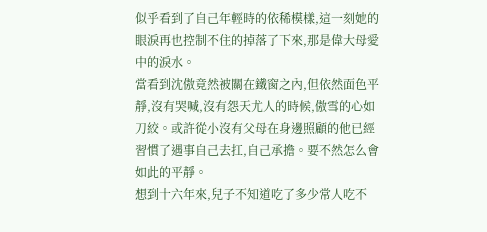似乎看到了自己年輕時的依稀模樣,這一刻她的眼淚再也控制不住的掉落了下來,那是偉大母愛中的淚水。
當看到沈傲竟然被關在鐵窗之內,但依然面色平靜,沒有哭喊,沒有怨天尤人的時候,傲雪的心如刀絞。或許從小沒有父母在身邊照顧的他已經習慣了遇事自己去扛,自己承擔。要不然怎么會如此的平靜。
想到十六年來,兒子不知道吃了多少常人吃不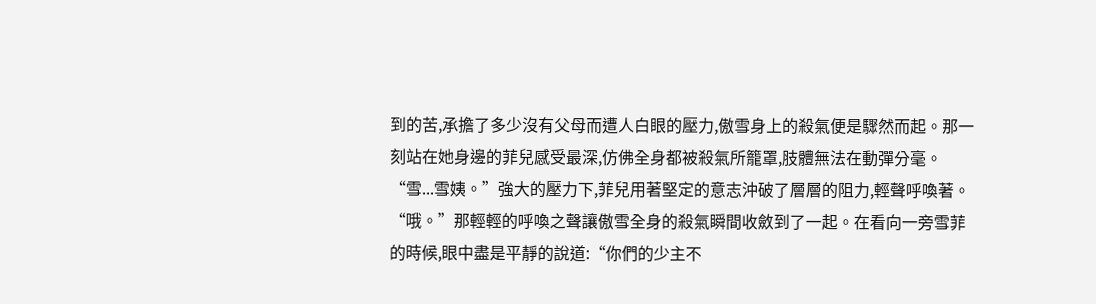到的苦,承擔了多少沒有父母而遭人白眼的壓力,傲雪身上的殺氣便是驟然而起。那一刻站在她身邊的菲兒感受最深,仿佛全身都被殺氣所籠罩,肢體無法在動彈分毫。
“雪...雪姨。”強大的壓力下,菲兒用著堅定的意志沖破了層層的阻力,輕聲呼喚著。
“哦。”那輕輕的呼喚之聲讓傲雪全身的殺氣瞬間收斂到了一起。在看向一旁雪菲的時候,眼中盡是平靜的說道:“你們的少主不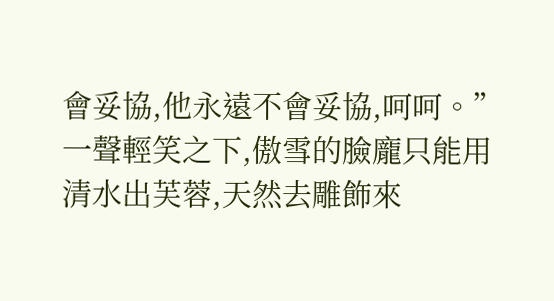會妥協,他永遠不會妥協,呵呵。”
一聲輕笑之下,傲雪的臉龐只能用清水出芙蓉,天然去雕飾來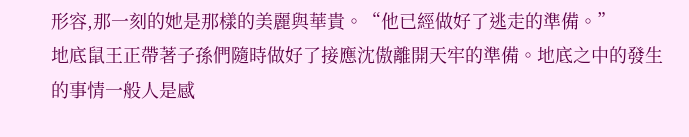形容,那一刻的她是那樣的美麗與華貴。“他已經做好了逃走的準備。”
地底鼠王正帶著子孫們隨時做好了接應沈傲離開天牢的準備。地底之中的發生的事情一般人是感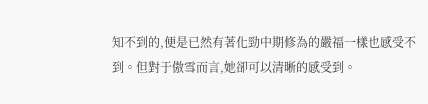知不到的,便是已然有著化勁中期修為的嚴福一樣也感受不到。但對于傲雪而言,她卻可以清晰的感受到。